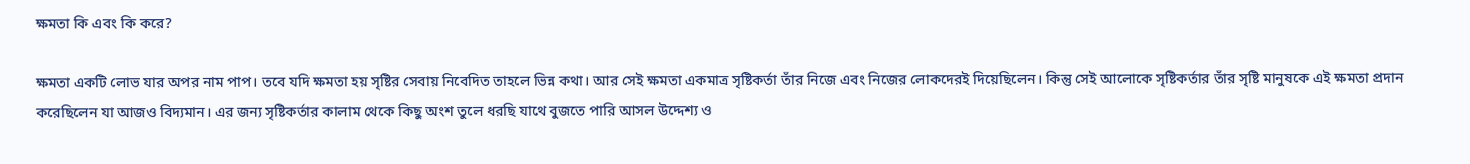ক্ষমতা কি এবং কি করে?

ক্ষমতা একটি লোভ যার অপর নাম পাপ। তবে যদি ক্ষমতা হয় সৃষ্টির সেবায় নিবেদিত তাহলে ভিন্ন কথা। আর সেই ক্ষমতা একমাত্র সৃষ্টিকর্তা তাঁর নিজে এবং নিজের লোকদেরই দিয়েছিলেন। কিন্তু সেই আলোকে সৃষ্টিকর্তার তাঁর সৃষ্টি মানুষকে এই ক্ষমতা প্রদান করেছিলেন যা আজও বিদ্যমান। এর জন্য সৃষ্টিকর্তার কালাম থেকে কিছু অংশ তুলে ধরছি যাথে বুজতে পারি আসল উদ্দেশ্য ও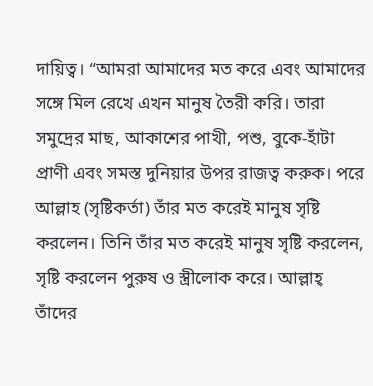দায়িত্ব। “আমরা আমাদের মত করে এবং আমাদের সঙ্গে মিল রেখে এখন মানুষ তৈরী করি। তারা সমুদ্রের মাছ, আকাশের পাখী, পশু, বুকে-হাঁটা প্রাণী এবং সমস্ত দুনিয়ার উপর রাজত্ব করুক। পরে আল্লাহ (সৃষ্টিকর্তা) তাঁর মত করেই মানুষ সৃষ্টি করলেন। তিনি তাঁর মত করেই মানুষ সৃষ্টি করলেন, সৃষ্টি করলেন পুরুষ ও স্ত্রীলোক করে। আল্লাহ্‌ তাঁদের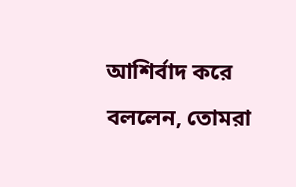আশির্বাদ করে বললেন, তোমরা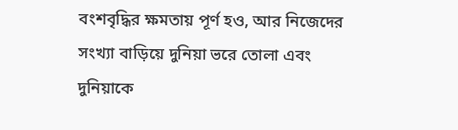বংশবৃদ্ধির ক্ষমতায় পূর্ণ হও, আর নিজেদের সংখ্যা বাড়িয়ে দুনিয়া ভরে তোলা এবং দুনিয়াকে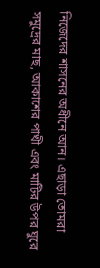নিজেদের শাসনের অধীনে আন। এছাড়া তোমরা সমুদ্রের মাছ, আকাশের পাখী এবং মাটির উপর ঘুরে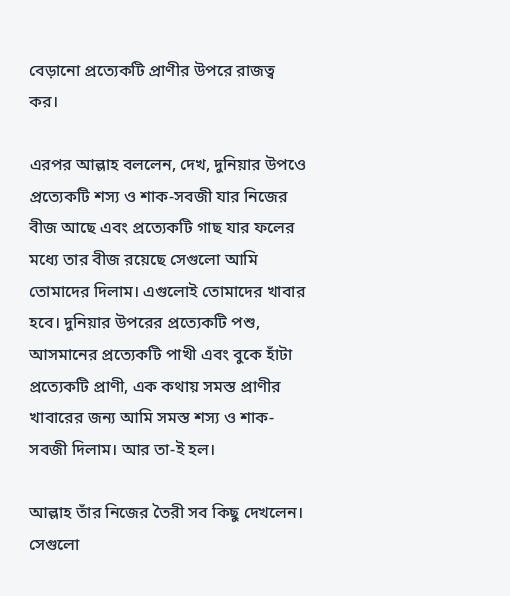বেড়ানো প্রত্যেকটি প্রাণীর উপরে রাজত্ব কর।

এরপর আল্লাহ বললেন, দেখ, দুনিয়ার উপওে প্রত্যেকটি শস্য ও শাক-সবজী যার নিজের বীজ আছে এবং প্রত্যেকটি গাছ যার ফলের মধ্যে তার বীজ রয়েছে সেগুলো আমি তোমাদের দিলাম। এগুলোই তোমাদের খাবার হবে। দুনিয়ার উপরের প্রত্যেকটি পশু, আসমানের প্রত্যেকটি পাখী এবং বুকে হাঁটা প্রত্যেকটি প্রাণী, এক কথায় সমস্ত প্রাণীর খাবারের জন্য আমি সমস্ত শস্য ও শাক-সবজী দিলাম। আর তা-ই হল।

আল্লাহ তাঁর নিজের তৈরী সব কিছু দেখলেন। সেগুলো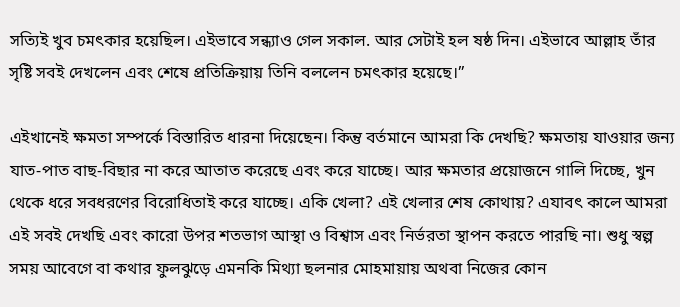সত্যিই খুব চমৎকার হয়েছিল। এইভাবে সন্ধ্যাও গেল সকাল. আর সেটাই হল ষষ্ঠ দিন। এইভাবে আল্লাহ তাঁর সৃষ্টি সবই দেখলেন এবং শেষে প্রতিক্রিয়ায় তিনি বললেন চমৎকার হয়েছে।”

এইখানেই ক্ষমতা সম্পর্কে বিস্তারিত ধারনা দিয়েছেন। কিন্তু বর্তমানে আমরা কি দেখছি? ক্ষমতায় যাওয়ার জন্য যাত-পাত বাছ-বিছার না করে আতাত করেছে এবং করে যাচ্ছে। আর ক্ষমতার প্রয়োজনে গালি দিচ্ছে, খুন থেকে ধরে সবধরণের বিরোধিতাই করে যাচ্ছে। একি খেলা? এই খেলার শেষ কোথায়? এযাবৎ কালে আমরা এই সবই দেখছি এবং কারো উপর শতভাগ আস্থা ও বিশ্বাস এবং নির্ভরতা স্থাপন করতে পারছি না। শুধু স্বল্প সময় আবেগে বা কথার ফুলঝুড়ে এমনকি মিথ্যা ছলনার মোহমায়ায় অথবা নিজের কোন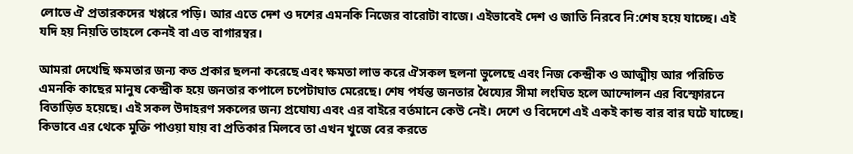লোভে ঐ প্রতারকদের খপ্পরে পড়ি। আর এতে দেশ ও দশের এমনকি নিজের বারোটা বাজে। এইভাবেই দেশ ও জাতি নিরবে নি:শেষ হয়ে যাচ্ছে। এই যদি হয় নিয়তি তাহলে কেনই বা এত বাগারম্বর।

আমরা দেখেছি ক্ষমতার জন্য কত প্রকার ছলনা করেছে এবং ক্ষমতা লাভ করে ঐসকল ছলনা ভুলেছে এবং নিজ কেন্দ্রীক ও আত্মীয় আর পরিচিত এমনকি কাছের মানুষ কেন্দ্রীক হয়ে জনতার কপালে চপেটাঘাত মেরেছে। শেষ পর্যন্ত জনতার ধৈয্যের সীমা লংঘিত হলে আন্দোলন এর বিস্ফোরনে বিতাড়িত হয়েছে। এই সকল উদাহরণ সকলের জন্য প্রযোয্য এবং এর বাইরে বর্তমানে কেউ নেই। দেশে ও বিদেশে এই একই কান্ড বার বার ঘটে যাচ্ছে। কিভাবে এর থেকে মুক্তি পাওয়া যায় বা প্রতিকার মিলবে তা এখন খুজে বের করতে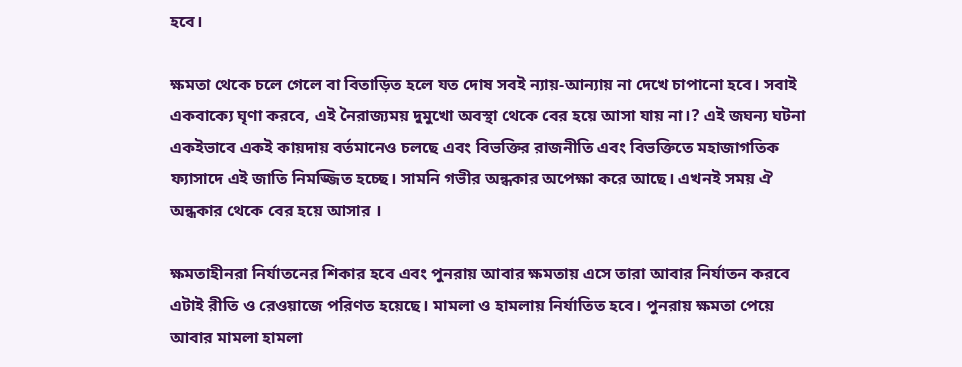হবে।

ক্ষমতা থেকে চলে গেলে বা বিতাড়িত হলে যত দোষ সবই ন্যায়-আন্যায় না দেখে চাপানো হবে। সবাই একবাক্যে ঘৃণা করবে, এই নৈরাজ্যময় দুমুখো অবস্থা থেকে বের হয়ে আসা যায় না।? এই জঘন্য ঘটনা একইভাবে একই কায়দায় বর্তমানেও চলছে এবং বিভক্তির রাজনীতি এবং বিভক্তিতে মহাজাগতিক ফ্যাসাদে এই জাতি নিমজ্জিত হচ্ছে। সামনি গভীর অন্ধকার অপেক্ষা করে আছে। এখনই সময় ঐ অন্ধকার থেকে বের হয়ে আসার ।

ক্ষমতাহীনরা নির্যাতনের শিকার হবে এবং পুনরায় আবার ক্ষমতায় এসে তারা আবার নির্যাতন করবে এটাই রীতি ও রেওয়াজে পরিণত হয়েছে। মামলা ও হামলায় নির্যাতিত হবে। পুনরায় ক্ষমতা পেয়ে আবার মামলা হামলা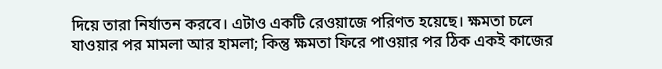দিয়ে তারা নির্যাতন করবে। এটাও একটি রেওয়াজে পরিণত হয়েছে। ক্ষমতা চলে যাওয়ার পর মামলা আর হামলা; কিন্তু ক্ষমতা ফিরে পাওয়ার পর ঠিক একই কাজের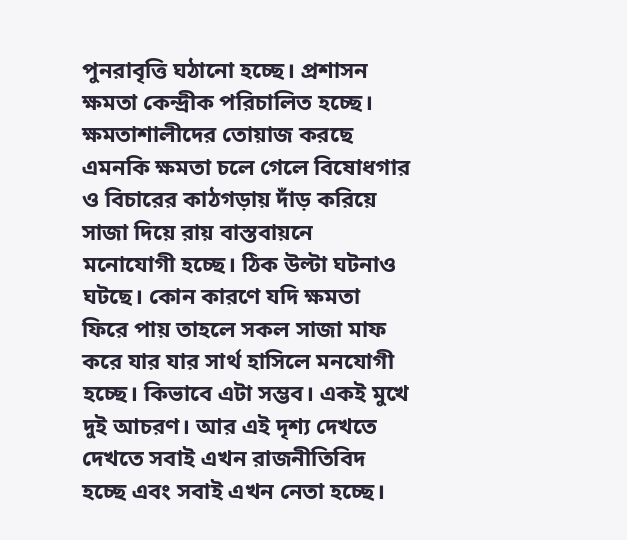পুনরাবৃত্তি ঘঠানো হচ্ছে। প্রশাসন ক্ষমতা কেন্দ্রীক পরিচালিত হচ্ছে। ক্ষমতাশালীদের তোয়াজ করছে এমনকি ক্ষমতা চলে গেলে বিষোধগার ও বিচারের কাঠগড়ায় দাঁড় করিয়ে সাজা দিয়ে রায় বাস্তবায়নে মনোযোগী হচ্ছে। ঠিক উল্টা ঘটনাও ঘটছে। কোন কারণে যদি ক্ষমতা ফিরে পায় তাহলে সকল সাজা মাফ করে যার যার সার্থ হাসিলে মনযোগী হচ্ছে। কিভাবে এটা সম্ভব। একই মুখে দুই আচরণ। আর এই দৃশ্য দেখতে দেখতে সবাই এখন রাজনীতিবিদ হচ্ছে এবং সবাই এখন নেতা হচ্ছে।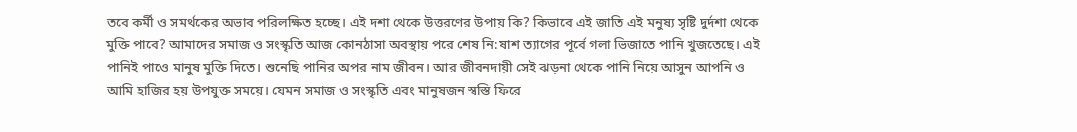তবে কর্মী ও সমর্থকের অভাব পরিলক্ষিত হচ্ছে। এই দশা থেকে উত্তরণের উপায় কি? কিভাবে এই জাতি এই মনুষ্য সৃষ্টি দুর্দশা থেকে মুক্তি পাবে? আমাদের সমাজ ও সংস্কৃতি আজ কোনঠাসা অবস্থায় পরে শেষ নি:ষাশ ত্যাগের পূর্বে গলা ভিজাতে পানি খুজতেছে। এই পানিই পাওে মানুষ মুক্তি দিতে। শুনেছি পানির অপর নাম জীবন। আর জীবনদায়ী সেই ঝড়না থেকে পানি নিয়ে আসুন আপনি ও আমি হাজির হয় উপযুক্ত সময়ে। যেমন সমাজ ও সংস্কৃতি এবং মানুষজন স্বস্তি ফিরে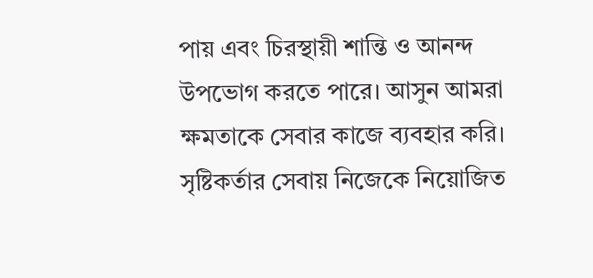পায় এবং চিরস্থায়ী শান্তি ও আনন্দ উপভোগ করতে পারে। আসুন আমরা ক্ষমতাকে সেবার কাজে ব্যবহার করি। সৃষ্টিকর্তার সেবায় নিজেকে নিয়োজিত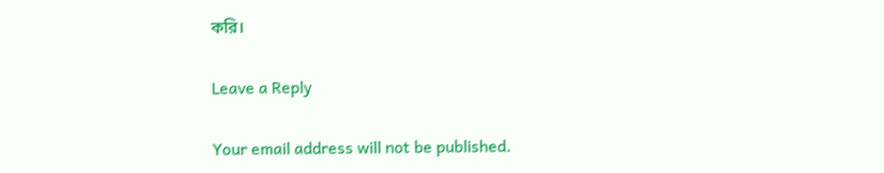করি।

Leave a Reply

Your email address will not be published.